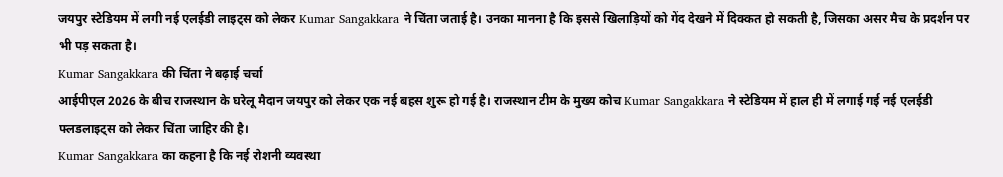जयपुर स्टेडियम में लगी नई एलईडी लाइट्स को लेकर Kumar Sangakkara ने चिंता जताई है। उनका मानना है कि इससे खिलाड़ियों को गेंद देखने में दिक्कत हो सकती है, जिसका असर मैच के प्रदर्शन पर भी पड़ सकता है।
Kumar Sangakkara की चिंता ने बढ़ाई चर्चा
आईपीएल 2026 के बीच राजस्थान के घरेलू मैदान जयपुर को लेकर एक नई बहस शुरू हो गई है। राजस्थान टीम के मुख्य कोच Kumar Sangakkara ने स्टेडियम में हाल ही में लगाई गई नई एलईडी फ्लडलाइट्स को लेकर चिंता जाहिर की है।
Kumar Sangakkara का कहना है कि नई रोशनी व्यवस्था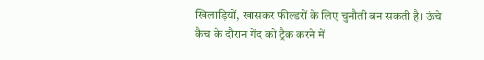खिलाड़ियों, खासकर फील्डरों के लिए चुनौती बन सकती है। ऊंचे कैच के दौरान गेंद को ट्रैक करने में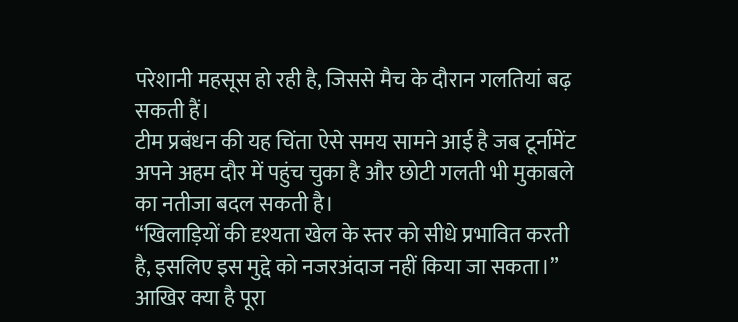परेशानी महसूस हो रही है, जिससे मैच के दौरान गलतियां बढ़ सकती हैं।
टीम प्रबंधन की यह चिंता ऐसे समय सामने आई है जब टूर्नामेंट अपने अहम दौर में पहुंच चुका है और छोटी गलती भी मुकाबले का नतीजा बदल सकती है।
“खिलाड़ियों की दृश्यता खेल के स्तर को सीधे प्रभावित करती है, इसलिए इस मुद्दे को नजरअंदाज नहीं किया जा सकता।”
आखिर क्या है पूरा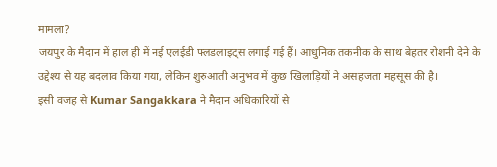मामला?
जयपुर के मैदान में हाल ही में नई एलईडी फ्लडलाइट्स लगाई गई हैं। आधुनिक तकनीक के साथ बेहतर रोशनी देने के उद्देश्य से यह बदलाव किया गया, लेकिन शुरुआती अनुभव में कुछ खिलाड़ियों ने असहजता महसूस की है।
इसी वजह से Kumar Sangakkara ने मैदान अधिकारियों से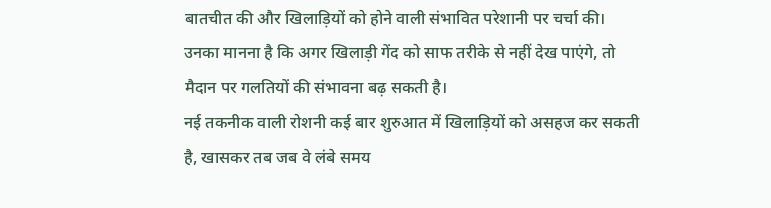बातचीत की और खिलाड़ियों को होने वाली संभावित परेशानी पर चर्चा की। उनका मानना है कि अगर खिलाड़ी गेंद को साफ तरीके से नहीं देख पाएंगे, तो मैदान पर गलतियों की संभावना बढ़ सकती है।
नई तकनीक वाली रोशनी कई बार शुरुआत में खिलाड़ियों को असहज कर सकती है, खासकर तब जब वे लंबे समय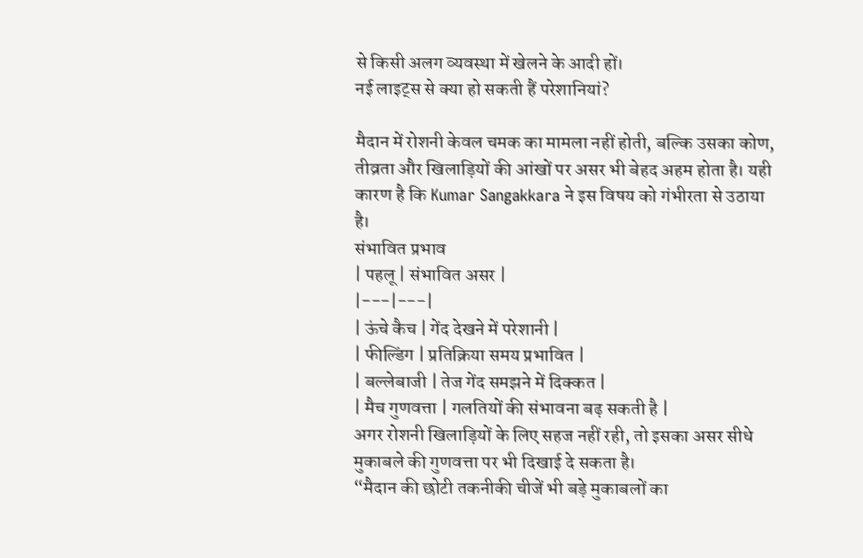से किसी अलग व्यवस्था में खेलने के आदी हों।
नई लाइट्स से क्या हो सकती हैं परेशानियां?

मैदान में रोशनी केवल चमक का मामला नहीं होती, बल्कि उसका कोण, तीव्रता और खिलाड़ियों की आंखों पर असर भी बेहद अहम होता है। यही कारण है कि Kumar Sangakkara ने इस विषय को गंभीरता से उठाया है।
संभावित प्रभाव
| पहलू | संभावित असर |
|---|---|
| ऊंचे कैच | गेंद देखने में परेशानी |
| फील्डिंग | प्रतिक्रिया समय प्रभावित |
| बल्लेबाजी | तेज गेंद समझने में दिक्कत |
| मैच गुणवत्ता | गलतियों की संभावना बढ़ सकती है |
अगर रोशनी खिलाड़ियों के लिए सहज नहीं रही, तो इसका असर सीधे मुकाबले की गुणवत्ता पर भी दिखाई दे सकता है।
“मैदान की छोटी तकनीकी चीजें भी बड़े मुकाबलों का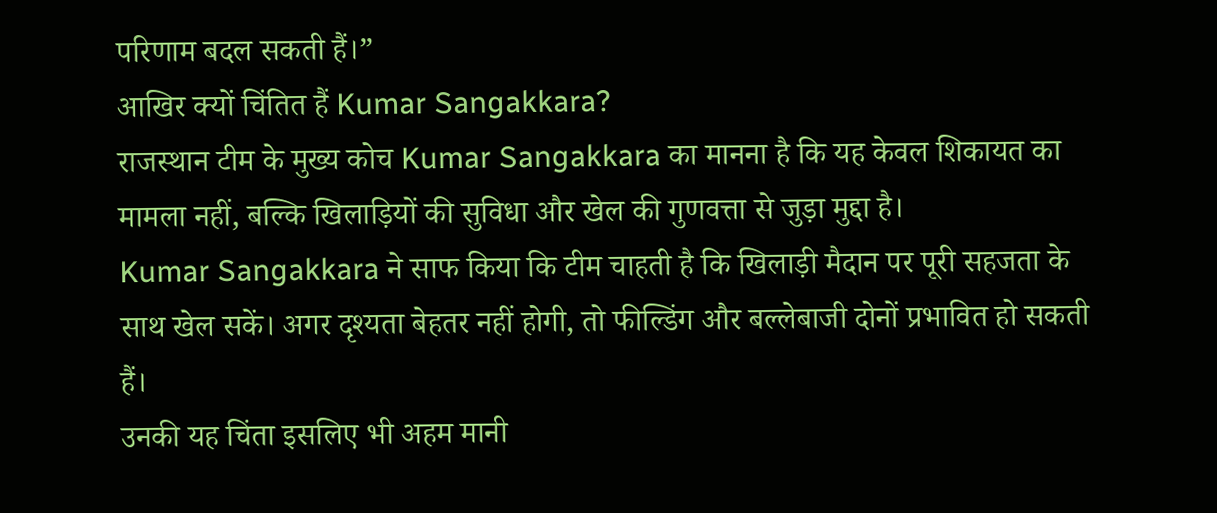परिणाम बदल सकती हैं।”
आखिर क्यों चिंतित हैं Kumar Sangakkara?
राजस्थान टीम के मुख्य कोच Kumar Sangakkara का मानना है कि यह केवल शिकायत का मामला नहीं, बल्कि खिलाड़ियों की सुविधा और खेल की गुणवत्ता से जुड़ा मुद्दा है।
Kumar Sangakkara ने साफ किया कि टीम चाहती है कि खिलाड़ी मैदान पर पूरी सहजता के साथ खेल सकें। अगर दृश्यता बेहतर नहीं होगी, तो फील्डिंग और बल्लेबाजी दोनों प्रभावित हो सकती हैं।
उनकी यह चिंता इसलिए भी अहम मानी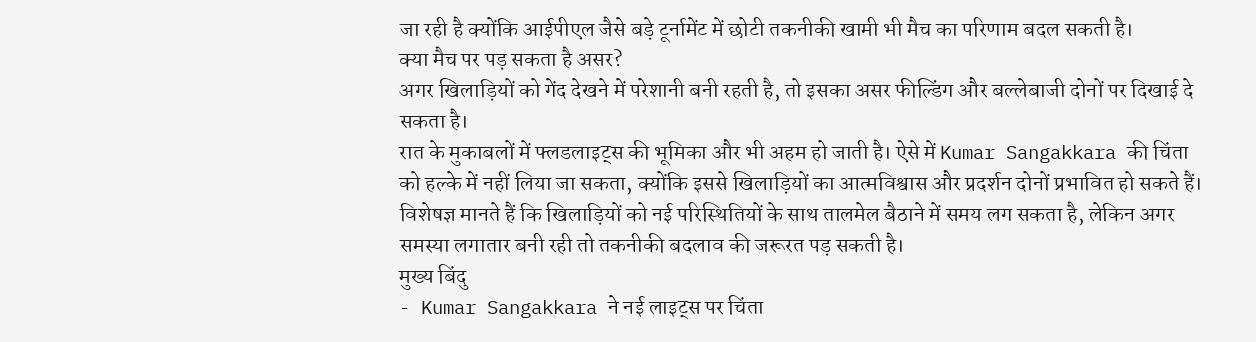जा रही है क्योंकि आईपीएल जैसे बड़े टूर्नामेंट में छोटी तकनीकी खामी भी मैच का परिणाम बदल सकती है।
क्या मैच पर पड़ सकता है असर?
अगर खिलाड़ियों को गेंद देखने में परेशानी बनी रहती है, तो इसका असर फील्डिंग और बल्लेबाजी दोनों पर दिखाई दे सकता है।
रात के मुकाबलों में फ्लडलाइट्स की भूमिका और भी अहम हो जाती है। ऐसे में Kumar Sangakkara की चिंता को हल्के में नहीं लिया जा सकता, क्योंकि इससे खिलाड़ियों का आत्मविश्वास और प्रदर्शन दोनों प्रभावित हो सकते हैं।
विशेषज्ञ मानते हैं कि खिलाड़ियों को नई परिस्थितियों के साथ तालमेल बैठाने में समय लग सकता है, लेकिन अगर समस्या लगातार बनी रही तो तकनीकी बदलाव की जरूरत पड़ सकती है।
मुख्य बिंदु
- Kumar Sangakkara ने नई लाइट्स पर चिंता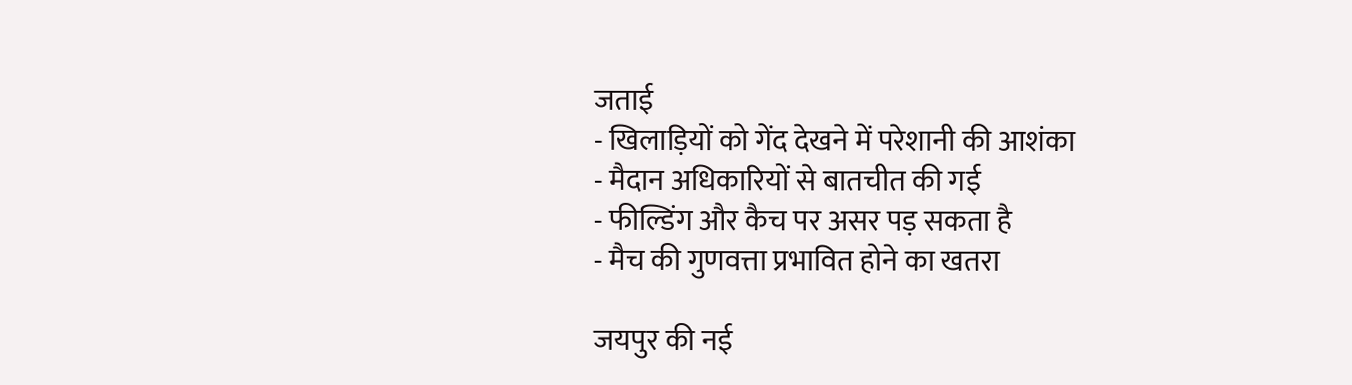जताई
- खिलाड़ियों को गेंद देखने में परेशानी की आशंका
- मैदान अधिकारियों से बातचीत की गई
- फील्डिंग और कैच पर असर पड़ सकता है
- मैच की गुणवत्ता प्रभावित होने का खतरा

जयपुर की नई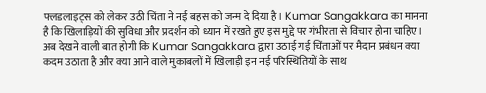फ्लडलाइट्स को लेकर उठी चिंता ने नई बहस को जन्म दे दिया है। Kumar Sangakkara का मानना है कि खिलाड़ियों की सुविधा और प्रदर्शन को ध्यान में रखते हुए इस मुद्दे पर गंभीरता से विचार होना चाहिए।
अब देखने वाली बात होगी कि Kumar Sangakkara द्वारा उठाई गई चिंताओं पर मैदान प्रबंधन क्या कदम उठाता है और क्या आने वाले मुकाबलों में खिलाड़ी इन नई परिस्थितियों के साथ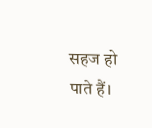सहज हो पाते हैं।